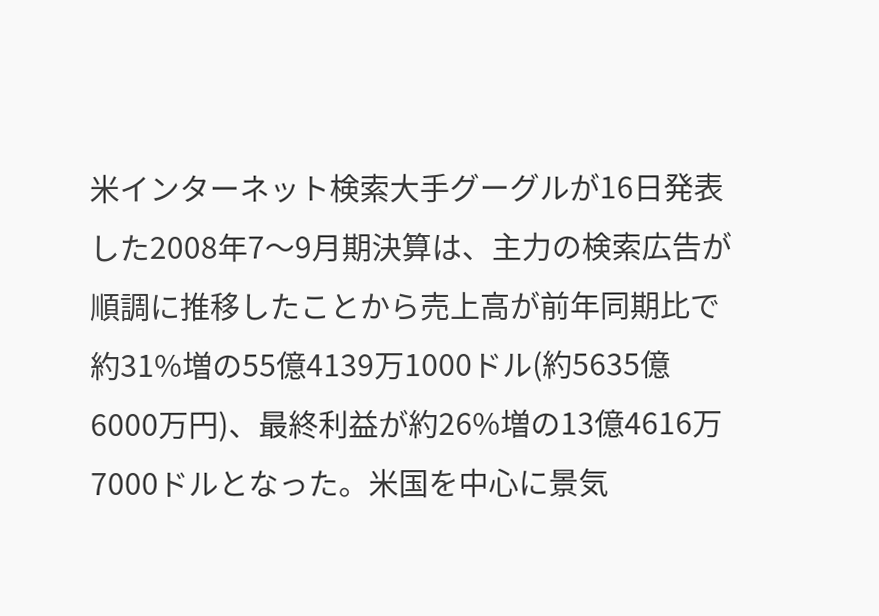米インターネット検索大手グーグルが16日発表した2008年7〜9月期決算は、主力の検索広告が順調に推移したことから売上高が前年同期比で約31%増の55億4139万1000ドル(約5635億6000万円)、最終利益が約26%増の13億4616万7000ドルとなった。米国を中心に景気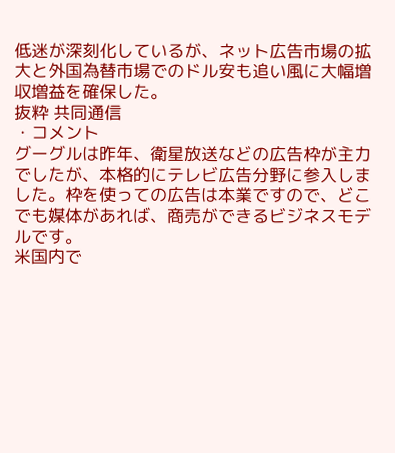低迷が深刻化しているが、ネット広告市場の拡大と外国為替市場でのドル安も追い風に大幅増収増益を確保した。
抜粋 共同通信
・コメント
グーグルは昨年、衛星放送などの広告枠が主力でしたが、本格的にテレビ広告分野に参入しました。枠を使っての広告は本業ですので、どこでも媒体があれば、商売ができるビジネスモデルです。
米国内で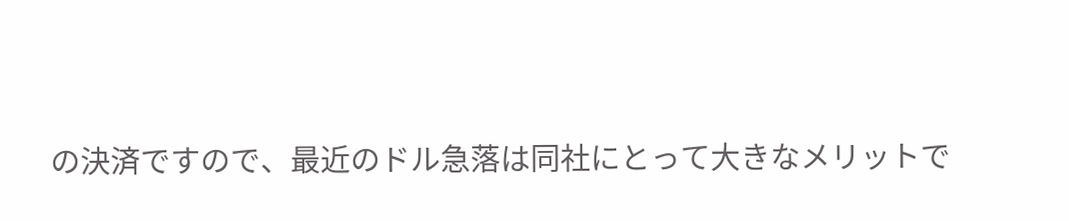の決済ですので、最近のドル急落は同社にとって大きなメリットで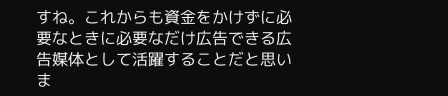すね。これからも資金をかけずに必要なときに必要なだけ広告できる広告媒体として活躍することだと思いま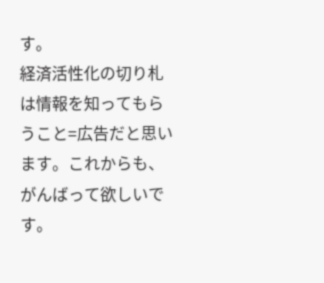す。
経済活性化の切り札は情報を知ってもらうこと=広告だと思います。これからも、がんばって欲しいです。